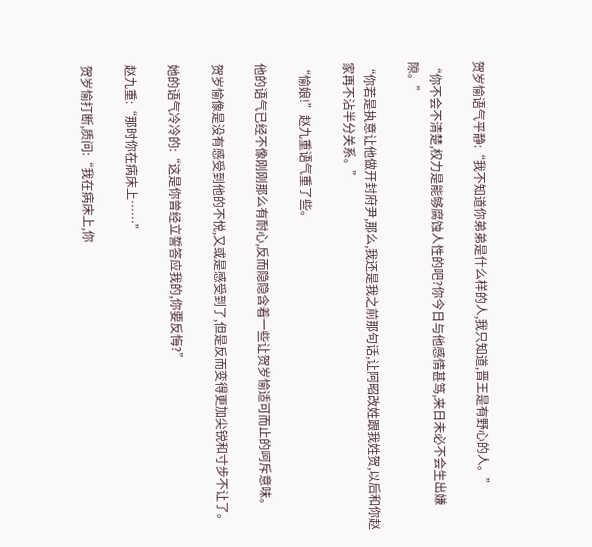贺岁愉语气平静:“我不知道你弟弟是什么样的人,我只知道,晋王是有野心的人。”

“你不会不清楚,权力是能够腐蚀人性的吧?你今日与他感情甚笃,来日未必不会生出嫌隙。”

“你若是执意让他做开封府尹,那么,我还是我之前那句话,让阿昭改姓跟我姓贺,以后和你赵家再不沾半分关系。”

“愉娘!”赵九重语气重了些。

他的语气已经不像刚刚那么有耐心,反而隐隐含着一些让贺岁愉适可而止的呵斥意味。

贺岁愉像是没有感受到他的不悦,又或是感受到了,但是反而变得更加尖锐和寸步不让了。

她的语气冷冷的:“这是你曾经立誓答应我的,你要反悔?”

赵九重:“那时你在病床上……”

贺岁愉打断,质问:“我在病床上,你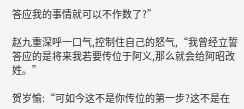答应我的事情就可以不作数了?”

赵九重深呼一口气,控制住自己的怒气,“我曾经立誓答应的是将来我若要传位于阿义,那么就会给阿昭改姓。”

贺岁愉:“可如今这不是你传位的第一步?这不是在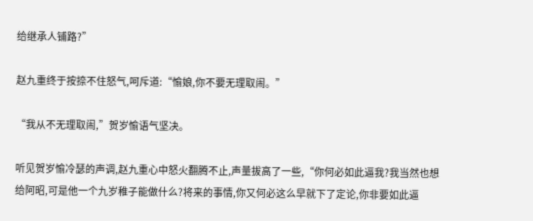给继承人铺路?”

赵九重终于按捺不住怒气,呵斥道:“愉娘,你不要无理取闹。”

“我从不无理取闹,”贺岁愉语气坚决。

听见贺岁愉冷瑟的声调,赵九重心中怒火翻腾不止,声量拔高了一些,“你何必如此逼我?我当然也想给阿昭,可是他一个九岁稚子能做什么?将来的事情,你又何必这么早就下了定论,你非要如此逼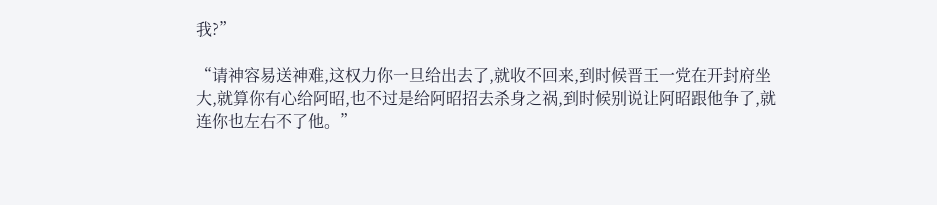我?”

“请神容易送神难,这权力你一旦给出去了,就收不回来,到时候晋王一党在开封府坐大,就算你有心给阿昭,也不过是给阿昭招去杀身之祸,到时候别说让阿昭跟他争了,就连你也左右不了他。”